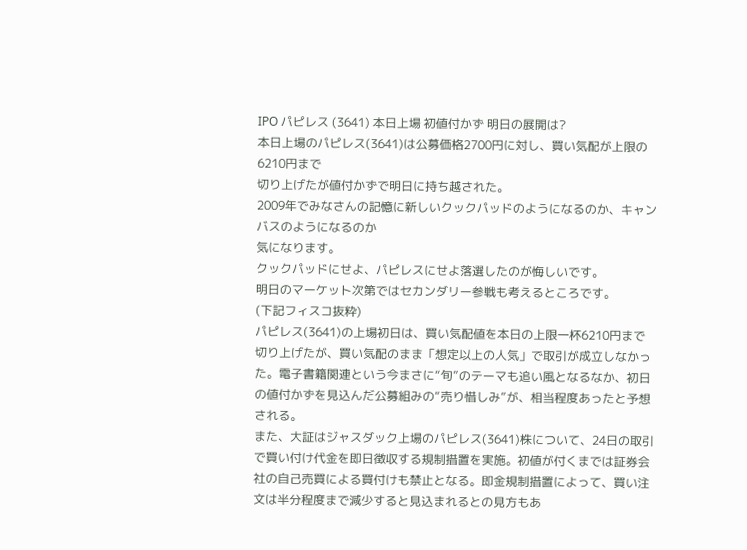IPO パピレス (3641) 本日上場 初値付かず 明日の展開は?
本日上場のパピレス(3641)は公募価格2700円に対し、買い気配が上限の6210円まで
切り上げたが値付かずで明日に持ち越された。
2009年でみなさんの記憶に新しいクックパッドのようになるのか、キャンバスのようになるのか
気になります。
クックパッドにせよ、パピレスにせよ落選したのが悔しいです。
明日のマーケット次第ではセカンダリー参戦も考えるところです。
(下記フィスコ抜粋)
パピレス(3641)の上場初日は、買い気配値を本日の上限一杯6210円まで切り上げたが、買い気配のまま「想定以上の人気」で取引が成立しなかった。電子書籍関連という今まさに“旬”のテーマも追い風となるなか、初日の値付かずを見込んだ公募組みの“売り惜しみ”が、相当程度あったと予想される。
また、大証はジャスダック上場のパピレス(3641)株について、24日の取引で買い付け代金を即日徴収する規制措置を実施。初値が付くまでは証券会社の自己売買による買付けも禁止となる。即金規制措置によって、買い注文は半分程度まで減少すると見込まれるとの見方もあ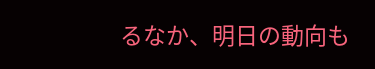るなか、明日の動向も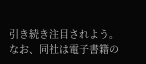引き続き注目されよう。
なお、同社は電子書籍の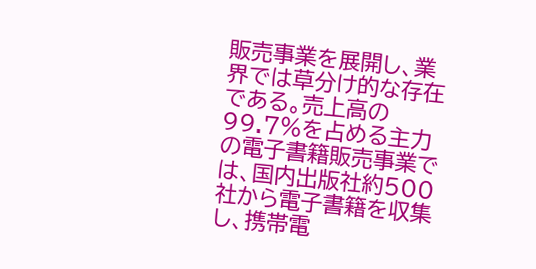販売事業を展開し、業界では草分け的な存在である。売上高の99.7%を占める主力の電子書籍販売事業では、国内出版社約500社から電子書籍を収集し、携帯電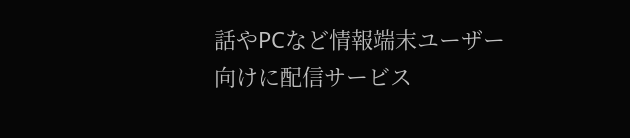話やPCなど情報端末ユーザー向けに配信サービス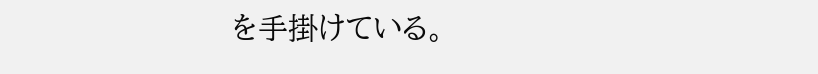を手掛けている。